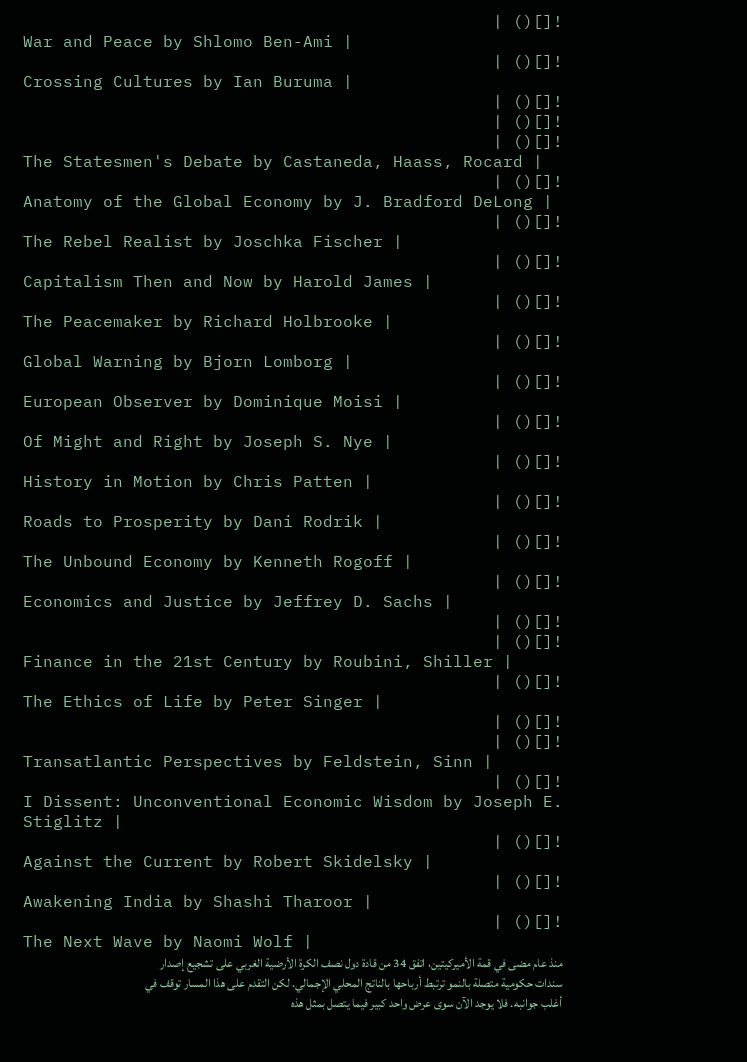![]() |
War and Peace by Shlomo Ben-Ami |
![]() |
Crossing Cultures by Ian Buruma |
![]() |
![]() |
![]() |
The Statesmen's Debate by Castaneda, Haass, Rocard |
![]() |
Anatomy of the Global Economy by J. Bradford DeLong |
![]() |
The Rebel Realist by Joschka Fischer |
![]() |
Capitalism Then and Now by Harold James |
![]() |
The Peacemaker by Richard Holbrooke |
![]() |
Global Warning by Bjorn Lomborg |
![]() |
European Observer by Dominique Moisi |
![]() |
Of Might and Right by Joseph S. Nye |
![]() |
History in Motion by Chris Patten |
![]() |
Roads to Prosperity by Dani Rodrik |
![]() |
The Unbound Economy by Kenneth Rogoff |
![]() |
Economics and Justice by Jeffrey D. Sachs |
![]() |
![]() |
Finance in the 21st Century by Roubini, Shiller |
![]() |
The Ethics of Life by Peter Singer |
![]() |
![]() |
Transatlantic Perspectives by Feldstein, Sinn |
![]() |
I Dissent: Unconventional Economic Wisdom by Joseph E. Stiglitz |
![]() |
Against the Current by Robert Skidelsky |
![]() |
Awakening India by Shashi Tharoor |
![]() |
The Next Wave by Naomi Wolf |
منذ عام مضى في قمة الأميركيتين، اتفق 34 من قادة دول نصف الكرة الأرضية الغربي على تشجيع إصدار سندات حكومية متصلة بالنمو ترتبط أرباحها بالناتج المحلي الإجمالي. لكن التقدم على هذا المسار توقف في أغلب جوانبه. فلا يوجد الآن سوى عرض واحد كبير فيما يتصل بمثل هذه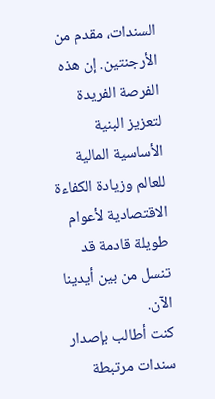السندات، مقدم من الأرجنتين. إن هذه الفرصة الفريدة لتعزيز البنية الأساسية المالية للعالم وزيادة الكفاءة الاقتصادية لأعوام طويلة قادمة قد تنسل من بين أيدينا الآن.
كنت أطالب بإصدار سندات مرتبطة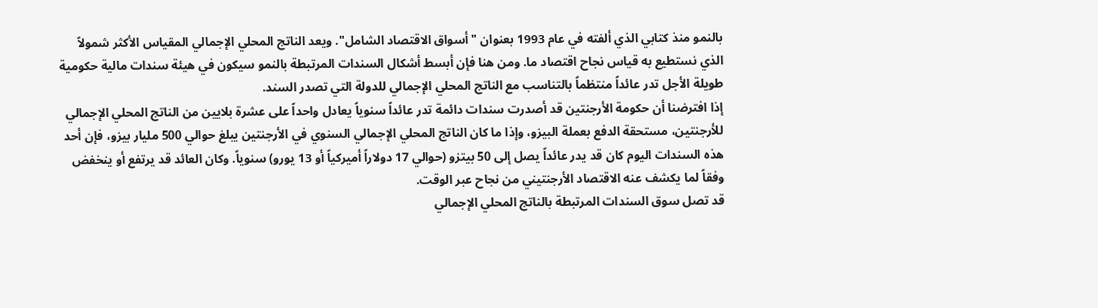بالنمو منذ كتابي الذي ألفته في عام 1993 بعنوان "أسواق الاقتصاد الشامل". ويعد الناتج المحلي الإجمالي المقياس الأكثر شمولاً الذي نستطيع به قياس نجاح اقتصاد ما. ومن هنا فإن أبسط أشكال السندات المرتبطة بالنمو سيكون في هيئة سندات مالية حكومية طويلة الأجل تدر عائداً منتظماً بالتناسب مع الناتج المحلي الإجمالي للدولة التي تصدر السند.
إذا افترضنا أن حكومة الأرجنتين قد أصدرت سندات دائمة تدر عائداً سنوياً يعادل واحداً على عشرة بلايين من الناتج المحلي الإجمالي للأرجنتين، مستحقة الدفع بعملة البيزو، وإذا ما كان الناتج المحلي الإجمالي السنوي في الأرجنتين يبلغ حوالي 500 مليار بيزو، فإن أحد هذه السندات اليوم كان قد يدر عائداً يصل إلى 50 بيتزو (حوالي 17 دولاراً أميركياً أو 13 يورو) سنوياً. وكان العائد قد يرتفع أو ينخفض وفقاً لما يكشف عنه الاقتصاد الأرجنتيني من نجاح عبر الوقت.
قد تصل سوق السندات المرتبطة بالناتج المحلي الإجمالي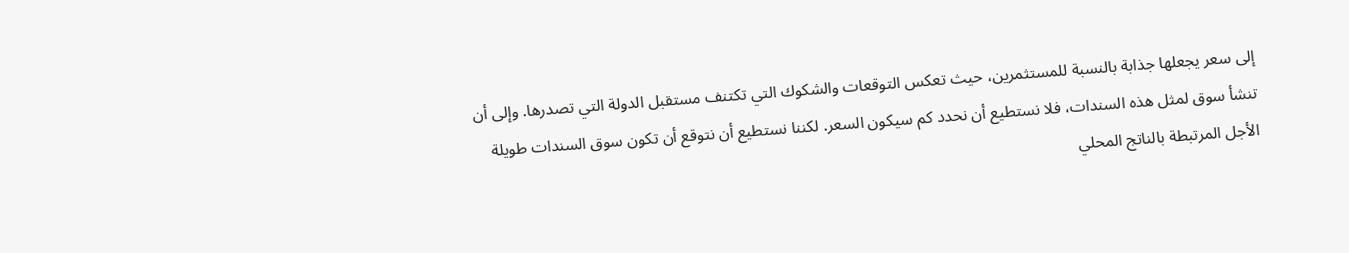إلى سعر يجعلها جذابة بالنسبة للمستثمرين، حيث تعكس التوقعات والشكوك التي تكتنف مستقبل الدولة التي تصدرها. وإلى أن تنشأ سوق لمثل هذه السندات، فلا نستطيع أن نحدد كم سيكون السعر. لكننا نستطيع أن نتوقع أن تكون سوق السندات طويلة الأجل المرتبطة بالناتج المحلي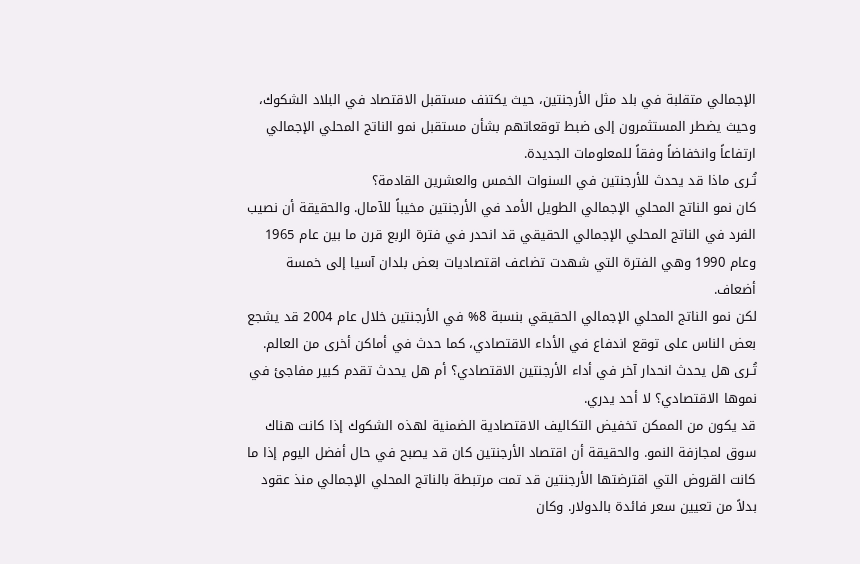الإجمالي متقلبة في بلد مثل الأرجنتين، حيث يكتنف مستقبل الاقتصاد في البلاد الشكوك، وحيث يضطر المستثمرون إلى ضبط توقعاتهم بشأن مستقبل نمو الناتج المحلي الإجمالي ارتفاعاً وانخفاضاً وفقاً للمعلومات الجديدة.
تُـرى ماذا قد يحدث للأرجنتين في السنوات الخمس والعشرين القادمة؟
كان نمو الناتج المحلي الإجمالي الطويل الأمد في الأرجنتين مخيباً للآمال. والحقيقة أن نصيب الفرد في الناتج المحلي الإجمالي الحقيقي قد انحدر في فترة الربع قرن ما بين عام 1965 وعام 1990 وهي الفترة التي شهدت تضاعف اقتصاديات بعض بلدان آسيا إلى خمسة أضعاف.
لكن نمو الناتج المحلي الإجمالي الحقيقي بنسبة 8% في الأرجنتين خلال عام 2004 قد يشجع بعض الناس على توقع اندفاع في الأداء الاقتصادي، كما حدث في أماكن أخرى من العالم.
تُـرى هل يحدث انحدار آخر في أداء الأرجنتين الاقتصادي؟ أم هل يحدث تقدم كبير مفاجئ في نموها الاقتصادي؟ لا أحد يدري.
قد يكون من الممكن تخفيض التكاليف الاقتصادية الضمنية لهذه الشكوك إذا كانت هناك سوق لمجازفة النمو. والحقيقة أن اقتصاد الأرجنتين كان قد يصبح في حال أفضل اليوم إذا ما كانت القروض التي اقترضتها الأرجنتين قد تمت مرتبطة بالناتج المحلي الإجمالي منذ عقود بدلاً من تعيين سعر فائدة بالدولار. وكان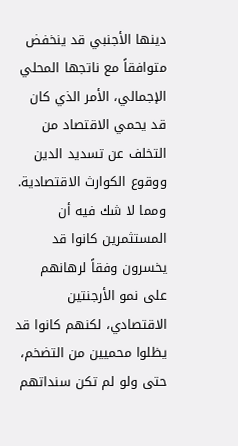دينها الأجنبي قد ينخفض متوافقاً مع ناتجها المحلي الإجمالي، الأمر الذي كان قد يحمي الاقتصاد من التخلف عن تسديد الدين ووقوع الكوارث الاقتصادية. ومما لا شك فيه أن المستثمرين كانوا قد يخسرون وفقاً لرهانهم على نمو الأرجنتين الاقتصادي، لكنهم كانوا قد يظلوا محميين من التضخم، حتى ولو لم تكن سنداتهم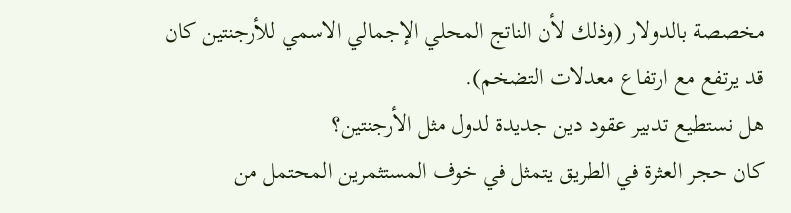مخصصة بالدولار (وذلك لأن الناتج المحلي الإجمالي الاسمي للأرجنتين كان قد يرتفع مع ارتفاع معدلات التضخم).
هل نستطيع تدبير عقود دين جديدة لدول مثل الأرجنتين؟
كان حجر العثرة في الطريق يتمثل في خوف المستثمرين المحتمل من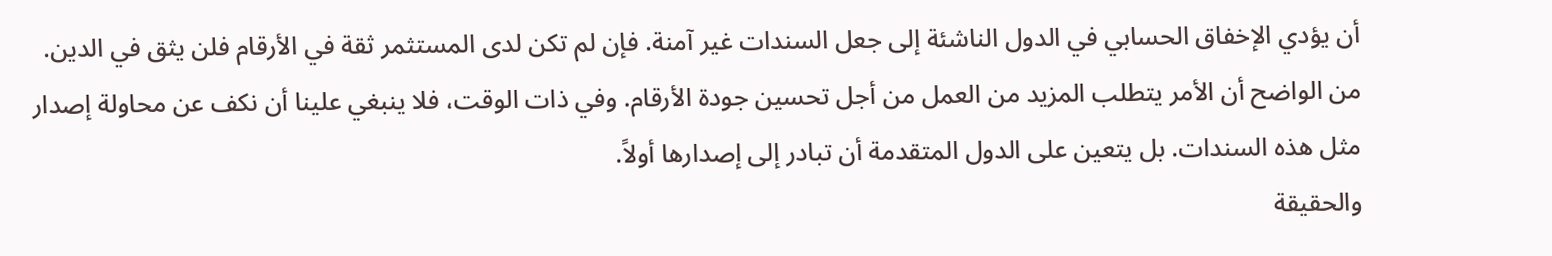أن يؤدي الإخفاق الحسابي في الدول الناشئة إلى جعل السندات غير آمنة. فإن لم تكن لدى المستثمر ثقة في الأرقام فلن يثق في الدين.
من الواضح أن الأمر يتطلب المزيد من العمل من أجل تحسين جودة الأرقام. وفي ذات الوقت، فلا ينبغي علينا أن نكف عن محاولة إصدار مثل هذه السندات. بل يتعين على الدول المتقدمة أن تبادر إلى إصدارها أولاً.
والحقيقة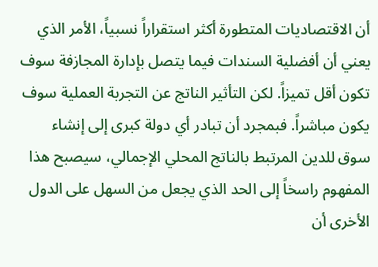أن الاقتصاديات المتطورة أكثر استقراراً نسبياً، الأمر الذي يعني أن أفضلية السندات فيما يتصل بإدارة المجازفة سوف تكون أقل تميزاً. لكن التأثير الناتج عن التجربة العملية سوف يكون مباشراً. فبمجرد أن تبادر أي دولة كبرى إلى إنشاء سوق للدين المرتبط بالناتج المحلي الإجمالي، سيصبح هذا المفهوم راسخاً إلى الحد الذي يجعل من السهل على الدول الأخرى أن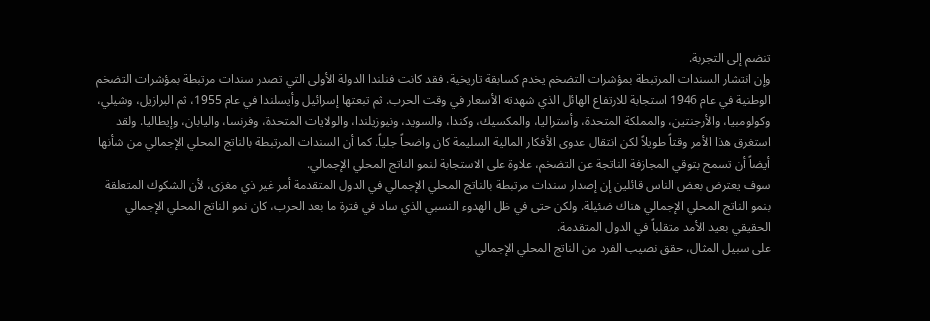تنضم إلى التجربة.
وإن انتشار السندات المرتبطة بمؤشرات التضخم يخدم كسابقة تاريخية. فقد كانت فنلندا الدولة الأولى التي تصدر سندات مرتبطة بمؤشرات التضخم الوطنية في عام 1946 استجابة للارتفاع الهائل الذي شهدته الأسعار في وقت الحرب. ثم تبعتها إسرائيل وأيسلندا في عام 1955، ثم البرازيل، وشيلي، وكولومبيا، والأرجنتين، والمملكة المتحدة، وأستراليا، والمكسيك، وكندا، والسويد، ونيوزيلندا، والولايات المتحدة، وفرنسا، واليابان، وإيطاليا. ولقد استغرق هذا الأمر وقتاً طويلاً لكن انتقال عدوى الأفكار المالية السليمة كان واضحاً جلياً. كما أن السندات المرتبطة بالناتج المحلي الإجمالي من شأنها أيضاً أن تسمح بتوقي المجازفة الناتجة عن التضخم، علاوة على الاستجابة لنمو الناتج المحلي الإجمالي.
سوف يعترض بعض الناس قائلين إن إصدار سندات مرتبطة بالناتج المحلي الإجمالي في الدول المتقدمة أمر غير ذي مغزى، لأن الشكوك المتعلقة بنمو الناتج المحلي الإجمالي هناك ضئيلة. ولكن حتى في ظل الهدوء النسبي الذي ساد في فترة ما بعد الحرب، كان نمو الناتج المحلي الإجمالي الحقيقي بعيد الأمد متقلباً في الدول المتقدمة.
على سبيل المثال، حقق نصيب الفرد من الناتج المحلي الإجمالي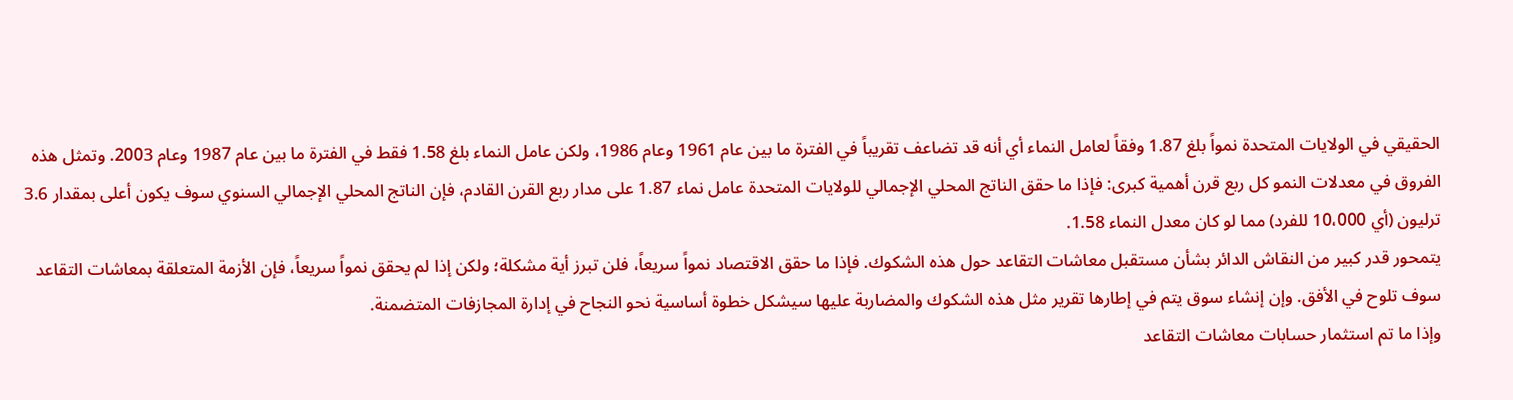الحقيقي في الولايات المتحدة نمواً بلغ 1.87 وفقاً لعامل النماء أي أنه قد تضاعف تقريباً في الفترة ما بين عام 1961 وعام 1986، ولكن عامل النماء بلغ 1.58 فقط في الفترة ما بين عام 1987 وعام 2003. وتمثل هذه الفروق في معدلات النمو كل ربع قرن أهمية كبرى: فإذا ما حقق الناتج المحلي الإجمالي للولايات المتحدة عامل نماء 1.87 على مدار ربع القرن القادم، فإن الناتج المحلي الإجمالي السنوي سوف يكون أعلى بمقدار 3.6 ترليون (أي 10،000 للفرد) مما لو كان معدل النماء 1.58.
يتمحور قدر كبير من النقاش الدائر بشأن مستقبل معاشات التقاعد حول هذه الشكوك. فإذا ما حقق الاقتصاد نمواً سريعاً، فلن تبرز أية مشكلة؛ ولكن إذا لم يحقق نمواً سريعاً، فإن الأزمة المتعلقة بمعاشات التقاعد سوف تلوح في الأفق. وإن إنشاء سوق يتم في إطارها تقرير مثل هذه الشكوك والمضاربة عليها سيشكل خطوة أساسية نحو النجاح في إدارة المجازفات المتضمنة.
وإذا ما تم استثمار حسابات معاشات التقاعد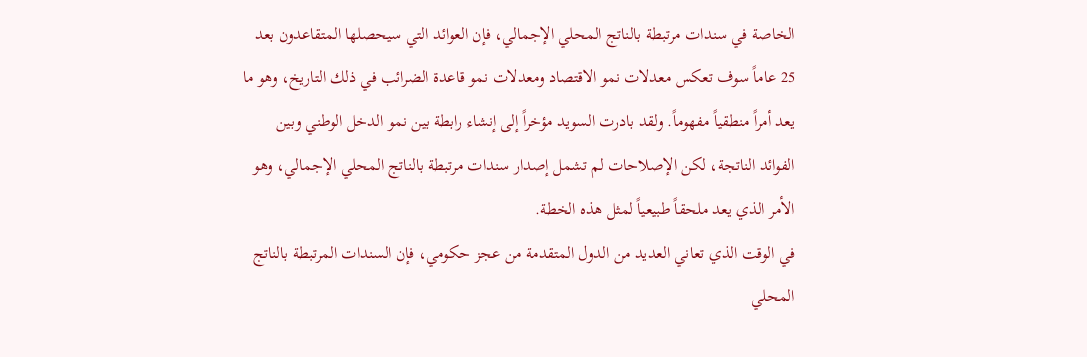الخاصة في سندات مرتبطة بالناتج المحلي الإجمالي، فإن العوائد التي سيحصلها المتقاعدون بعد 25 عاماً سوف تعكس معدلات نمو الاقتصاد ومعدلات نمو قاعدة الضرائب في ذلك التاريخ، وهو ما يعد أمراً منطقياً مفهوماً. ولقد بادرت السويد مؤخراً إلى إنشاء رابطة بين نمو الدخل الوطني وبين الفوائد الناتجة، لكن الإصلاحات لم تشمل إصدار سندات مرتبطة بالناتج المحلي الإجمالي، وهو الأمر الذي يعد ملحقاً طبيعياً لمثل هذه الخطة.
في الوقت الذي تعاني العديد من الدول المتقدمة من عجز حكومي، فإن السندات المرتبطة بالناتج المحلي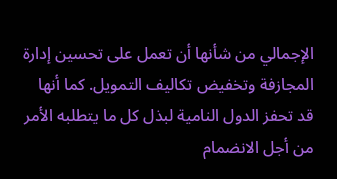الإجمالي من شأنها أن تعمل على تحسين إدارة المجازفة وتخفيض تكاليف التمويل. كما أنها قد تحفز الدول النامية لبذل كل ما يتطلبه الأمر من أجل الانضمام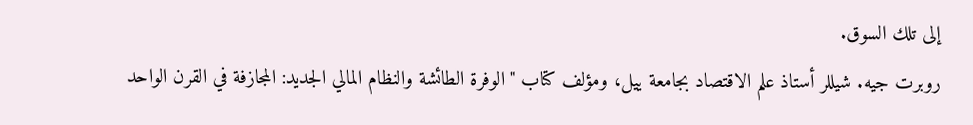إلى تلك السوق.
روبرت جيه. شيللر أستاذ علم الاقتصاد بجامعة ييل، ومؤلف كتاب "الوفرة الطائشة والنظام المالي الجديد: المجازفة في القرن الواحد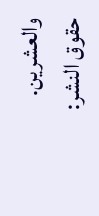والعشرين.
حقوق النشر: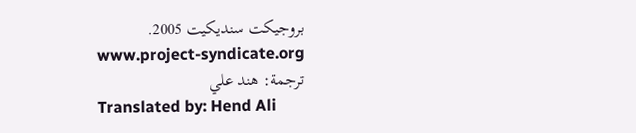بروجيكت سنديكيت 2005.
www.project-syndicate.org
ترجمة: هند علي
Translated by: Hend Ali